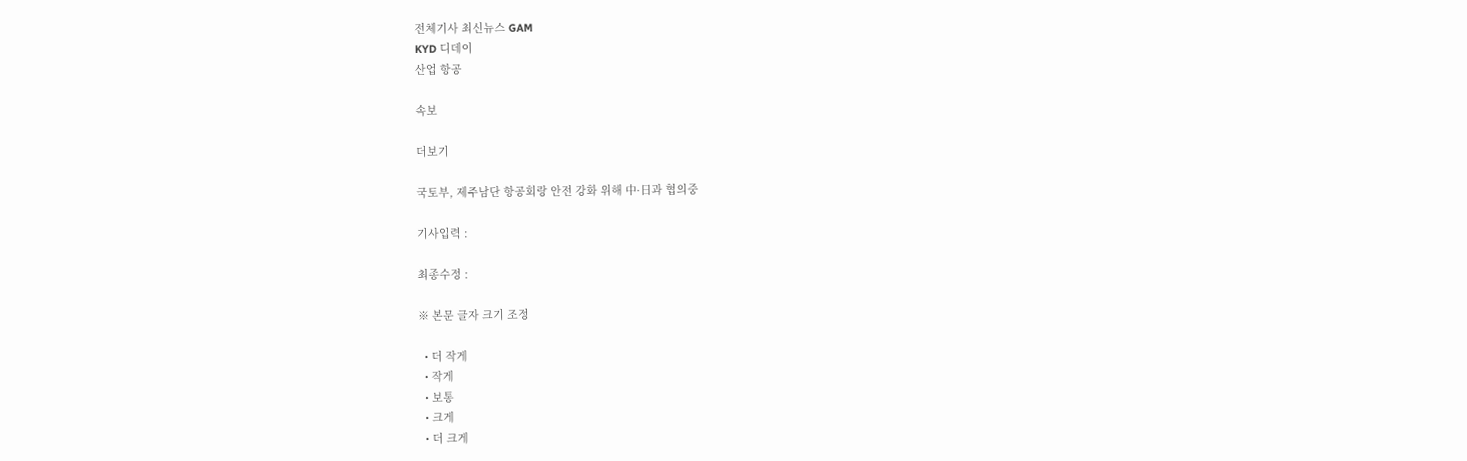전체기사 최신뉴스 GAM
KYD 디데이
산업 항공

속보

더보기

국토부, 제주남단 항공회랑 안전 강화 위해 中·日과 협의중

기사입력 :

최종수정 :

※ 본문 글자 크기 조정

  • 더 작게
  • 작게
  • 보통
  • 크게
  • 더 크게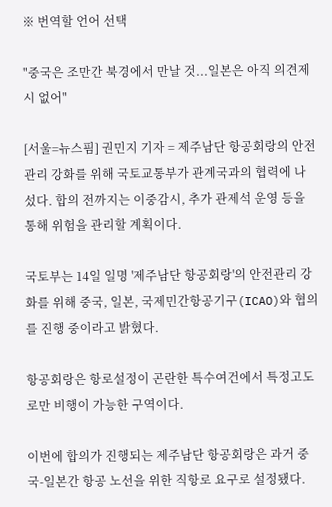※ 번역할 언어 선택

"중국은 조만간 북경에서 만날 것...일본은 아직 의견제시 없어"

[서울=뉴스핌] 권민지 기자 = 제주남단 항공회랑의 안전관리 강화를 위해 국토교통부가 관계국과의 협력에 나섰다. 합의 전까지는 이중감시, 추가 관제석 운영 등을 통해 위험을 관리할 계획이다.

국토부는 14일 일명 '제주남단 항공회랑'의 안전관리 강화를 위해 중국, 일본, 국제민간항공기구(ICAO)와 협의를 진행 중이라고 밝혔다.

항공회랑은 항로설정이 곤란한 특수여건에서 특정고도로만 비행이 가능한 구역이다.

이번에 합의가 진행되는 제주남단 항공회랑은 과거 중국-일본간 항공 노선을 위한 직항로 요구로 설정됐다.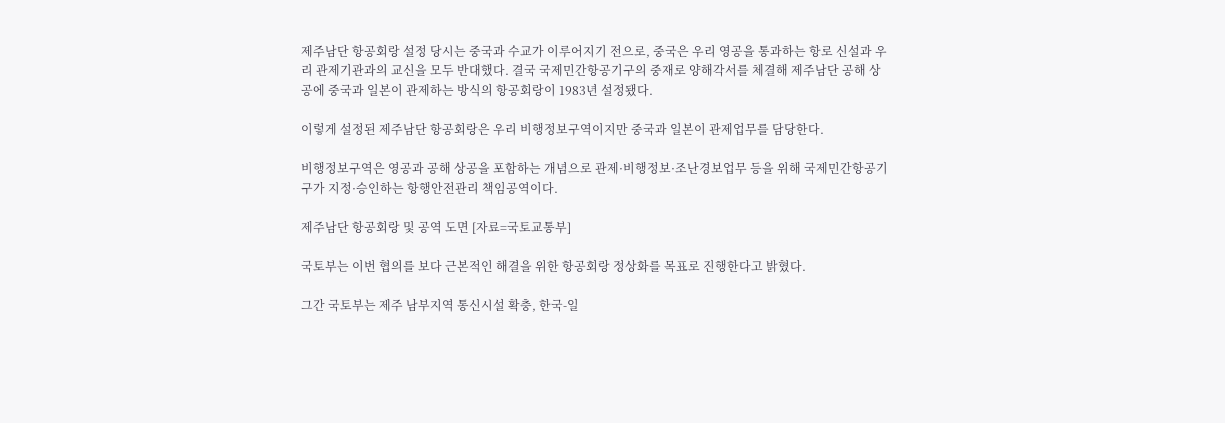제주남단 항공회랑 설정 당시는 중국과 수교가 이루어지기 전으로, 중국은 우리 영공을 통과하는 항로 신설과 우리 관제기관과의 교신을 모두 반대했다. 결국 국제민간항공기구의 중재로 양해각서를 체결해 제주남단 공해 상공에 중국과 일본이 관제하는 방식의 항공회랑이 1983년 설정됐다.

이렇게 설정된 제주남단 항공회랑은 우리 비행정보구역이지만 중국과 일본이 관제업무를 담당한다.

비행정보구역은 영공과 공해 상공을 포함하는 개념으로 관제·비행정보·조난경보업무 등을 위해 국제민간항공기구가 지정·승인하는 항행안전관리 책임공역이다.

제주남단 항공회랑 및 공역 도면 [자료=국토교통부]

국토부는 이번 협의를 보다 근본적인 해결을 위한 항공회랑 정상화를 목표로 진행한다고 밝혔다.

그간 국토부는 제주 남부지역 통신시설 확충, 한국-일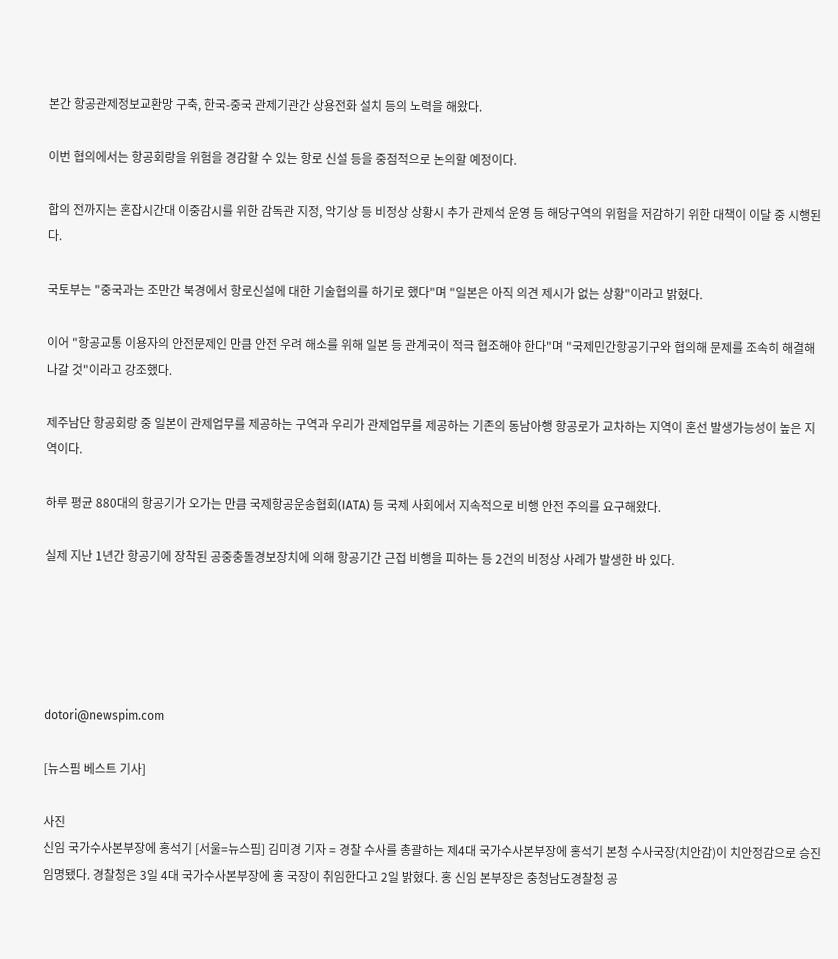본간 항공관제정보교환망 구축, 한국-중국 관제기관간 상용전화 설치 등의 노력을 해왔다.

이번 협의에서는 항공회랑을 위험을 경감할 수 있는 항로 신설 등을 중점적으로 논의할 예정이다.

합의 전까지는 혼잡시간대 이중감시를 위한 감독관 지정, 악기상 등 비정상 상황시 추가 관제석 운영 등 해당구역의 위험을 저감하기 위한 대책이 이달 중 시행된다.

국토부는 "중국과는 조만간 북경에서 항로신설에 대한 기술협의를 하기로 했다"며 "일본은 아직 의견 제시가 없는 상황"이라고 밝혔다.

이어 "항공교통 이용자의 안전문제인 만큼 안전 우려 해소를 위해 일본 등 관계국이 적극 협조해야 한다"며 "국제민간항공기구와 협의해 문제를 조속히 해결해 나갈 것"이라고 강조했다.

제주남단 항공회랑 중 일본이 관제업무를 제공하는 구역과 우리가 관제업무를 제공하는 기존의 동남아행 항공로가 교차하는 지역이 혼선 발생가능성이 높은 지역이다.

하루 평균 880대의 항공기가 오가는 만큼 국제항공운송협회(IATA) 등 국제 사회에서 지속적으로 비행 안전 주의를 요구해왔다.

실제 지난 1년간 항공기에 장착된 공중충돌경보장치에 의해 항공기간 근접 비행을 피하는 등 2건의 비정상 사례가 발생한 바 있다.





dotori@newspim.com

[뉴스핌 베스트 기사]

사진
신임 국가수사본부장에 홍석기 [서울=뉴스핌] 김미경 기자 = 경찰 수사를 총괄하는 제4대 국가수사본부장에 홍석기 본청 수사국장(치안감)이 치안정감으로 승진 임명됐다. 경찰청은 3일 4대 국가수사본부장에 홍 국장이 취임한다고 2일 밝혔다. 홍 신임 본부장은 충청남도경찰청 공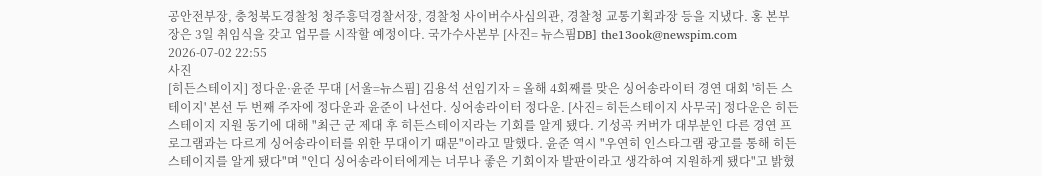공안전부장, 충청북도경찰청 청주흥덕경찰서장, 경찰청 사이버수사심의관, 경찰청 교통기획과장 등을 지냈다. 홍 본부장은 3일 취임식을 갖고 업무를 시작할 예정이다. 국가수사본부 [사진= 뉴스핌DB] the13ook@newspim.com 2026-07-02 22:55
사진
[히든스테이지] 정다운·윤준 무대 [서울=뉴스핌] 김용석 선임기자 = 올해 4회째를 맞은 싱어송라이터 경연 대회 '히든 스테이지' 본선 두 번째 주자에 정다운과 윤준이 나선다. 싱어송라이터 정다운. [사진= 히든스테이지 사무국] 정다운은 히든스테이지 지원 동기에 대해 "최근 군 제대 후 히든스테이지라는 기회를 알게 됐다. 기성곡 커버가 대부분인 다른 경연 프로그램과는 다르게 싱어송라이터를 위한 무대이기 때문"이라고 말했다. 윤준 역시 "우연히 인스타그램 광고를 통해 히든스테이지를 알게 됐다"며 "인디 싱어송라이터에게는 너무나 좋은 기회이자 발판이라고 생각하여 지원하게 됐다"고 밝혔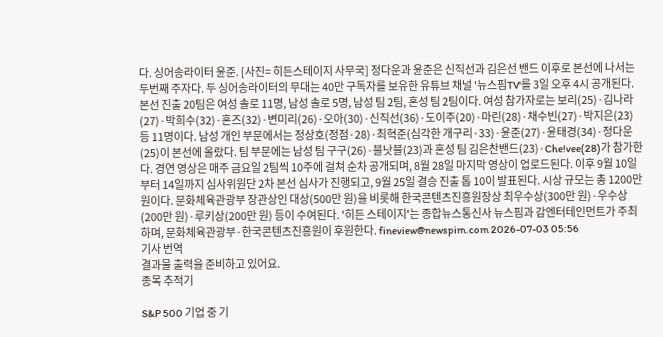다. 싱어송라이터 윤준. [사진= 히든스테이지 사무국] 정다운과 윤준은 신직선과 김은선 밴드 이후로 본선에 나서는 두번째 주자다. 두 싱어송라이터의 무대는 40만 구독자를 보유한 유튜브 채널 '뉴스핌TV'를 3일 오후 4시 공개된다. 본선 진출 20팀은 여성 솔로 11명, 남성 솔로 5명, 남성 팀 2팀, 혼성 팀 2팀이다. 여성 참가자로는 보리(25)·김나라(27)·박희수(32)·혼즈(32)·변미리(26)·오아(30)·신직선(36)·도이주(20)·마린(28)·채수빈(27)·박지은(23) 등 11명이다. 남성 개인 부문에서는 정상호(정점·28)·최혁준(심각한 개구리·33)·윤준(27)·윤태경(34)·정다운(25)이 본선에 올랐다. 팀 부문에는 남성 팀 구구(26)·블낫블(23)과 혼성 팀 김은찬밴드(23)·Che!vee(28)가 참가한다. 경연 영상은 매주 금요일 2팀씩 10주에 걸쳐 순차 공개되며, 8월 28일 마지막 영상이 업로드된다. 이후 9월 10일부터 14일까지 심사위원단 2차 본선 심사가 진행되고, 9월 25일 결승 진출 톱 10이 발표된다. 시상 규모는 총 1200만 원이다. 문화체육관광부 장관상인 대상(500만 원)을 비롯해 한국콘텐츠진흥원장상 최우수상(300만 원)·우수상(200만 원)·루키상(200만 원) 등이 수여된다. '히든 스테이지'는 종합뉴스통신사 뉴스핌과 감엔터테인먼트가 주최하며, 문화체육관광부·한국콘텐츠진흥원이 후원한다. fineview@newspim.com 2026-07-03 05:56
기사 번역
결과물 출력을 준비하고 있어요.
종목 추적기

S&P 500 기업 중 기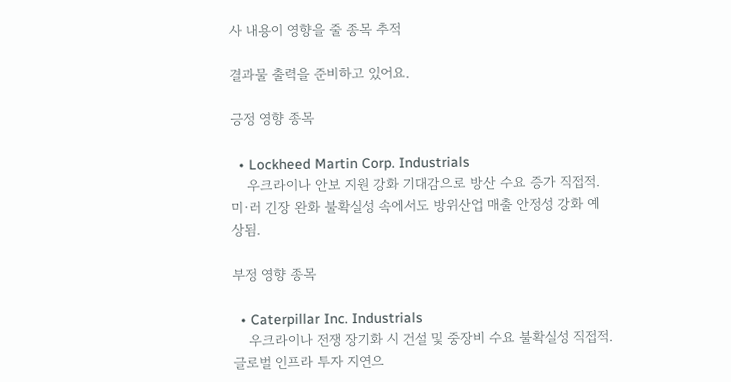사 내용이 영향을 줄 종목 추적

결과물 출력을 준비하고 있어요.

긍정 영향 종목

  • Lockheed Martin Corp. Industrials
    우크라이나 안보 지원 강화 기대감으로 방산 수요 증가 직접적. 미·러 긴장 완화 불확실성 속에서도 방위산업 매출 안정성 강화 예상됨.

부정 영향 종목

  • Caterpillar Inc. Industrials
    우크라이나 전쟁 장기화 시 건설 및 중장비 수요 불확실성 직접적. 글로벌 인프라 투자 지연으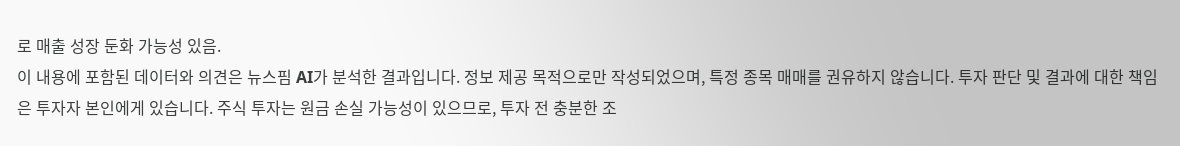로 매출 성장 둔화 가능성 있음.
이 내용에 포함된 데이터와 의견은 뉴스핌 AI가 분석한 결과입니다. 정보 제공 목적으로만 작성되었으며, 특정 종목 매매를 권유하지 않습니다. 투자 판단 및 결과에 대한 책임은 투자자 본인에게 있습니다. 주식 투자는 원금 손실 가능성이 있으므로, 투자 전 충분한 조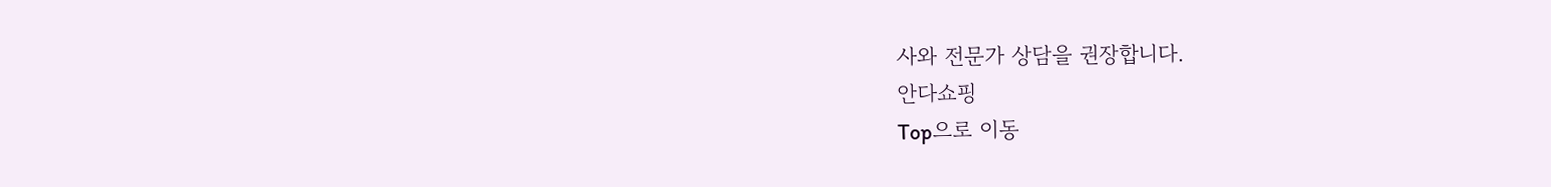사와 전문가 상담을 권장합니다.
안다쇼핑
Top으로 이동